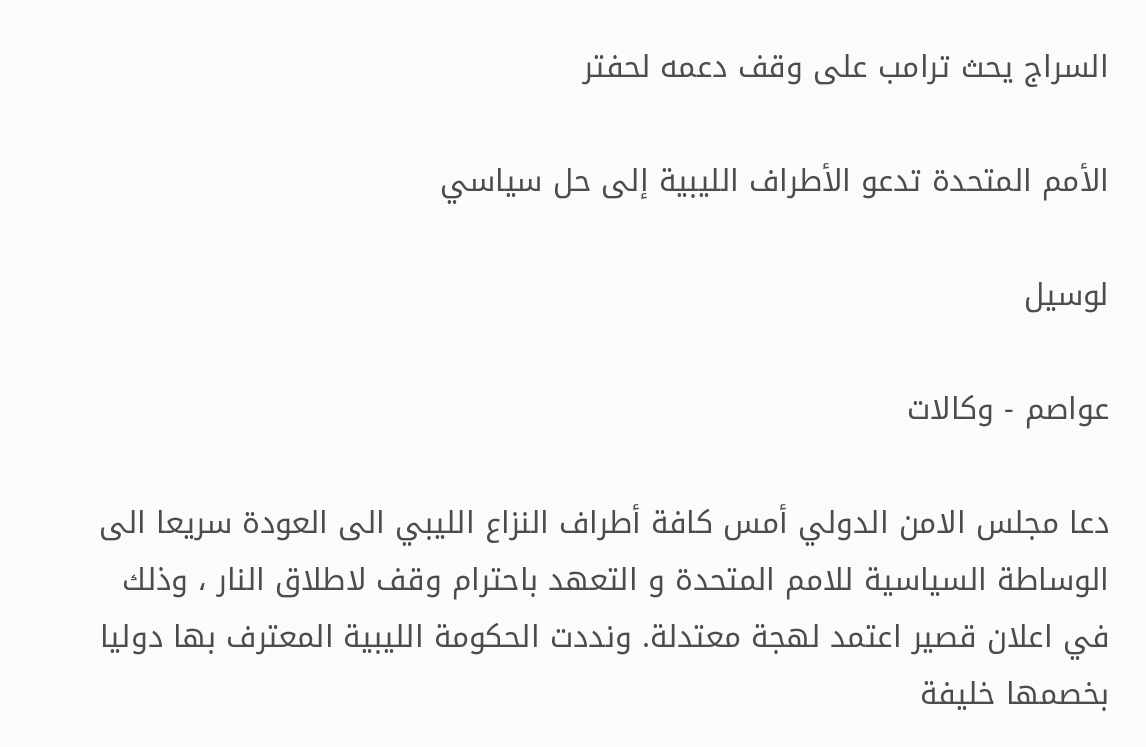السراج يحث ترامب على وقف دعمه لحفتر

الأمم المتحدة تدعو الأطراف الليبية إلى حل سياسي

لوسيل

عواصم - وكالات

دعا مجلس الامن الدولي أمس كافة أطراف النزاع الليبي الى العودة سريعا الى الوساطة السياسية للامم المتحدة و التعهد باحترام وقف لاطلاق النار ، وذلك في اعلان قصير اعتمد لهجة معتدلة. ونددت الحكومة الليبية المعترف بها دوليا بخصمها خليفة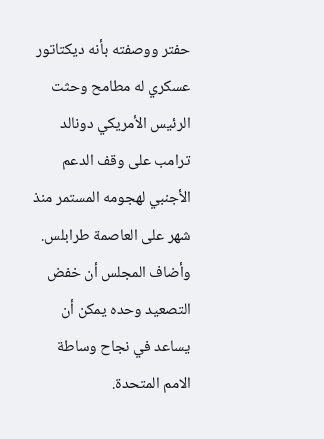حفتر ووصفته بأنه ديكتاتور عسكري له مطامح وحثت الرئيس الأمريكي دونالد ترامب على وقف الدعم الأجنبي لهجومه المستمر منذ شهر على العاصمة طرابلس.
وأضاف المجلس أن خفض التصعيد وحده يمكن أن يساعد في نجاح وساطة الامم المتحدة.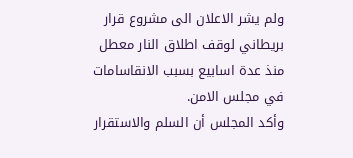ولم يشر الاعلان الى مشروع قرار بريطاني لوقف اطلاق النار معطل منذ عدة اسابيع بسبب الانقاسامات في مجلس الامن.
وأكد المجلس أن السلم والاستقرار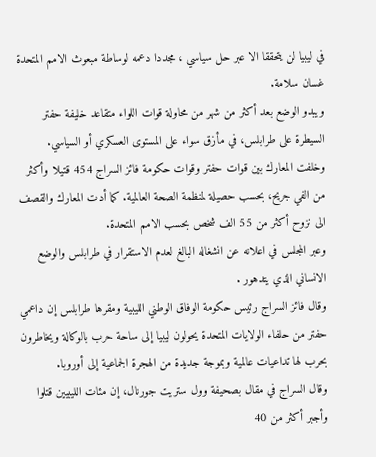في ليبيا لن يتحققا الا عبر حل سياسي ، مجددا دعمه لوساطة مبعوث الامم المتحدة غسان سلامة.
ويبدو الوضع بعد أكثر من شهر من محاولة قوات اللواء متقاعد خليفة حفتر السيطرة على طرابلس، في مأزق سواء على المستوى العسكري أو السياسي.
وخلفت المعارك بين قوات حفتر وقوات حكومة فائز السراج 454 قتيلا وأكثر من الفي جريح، بحسب حصيلة لمنظمة الصحة العالمية. كما أدت المعارك والقصف الى نزوح أكثر من 55 الف شخص بحسب الامم المتحدة.
وعبر المجلس في اعلانه عن انشغاله البالغ لعدم الاستقرار في طرابلس والوضع الانساني الذي يتدهور .
وقال فائز السراج رئيس حكومة الوفاق الوطني الليبية ومقرها طرابلس إن داعمي حفتر من حلفاء الولايات المتحدة يحولون ليبيا إلى ساحة حرب بالوكالة ويخاطرون بحرب لها تداعيات عالمية وبموجة جديدة من الهجرة الجماعية إلى أوروبا.
وقال السراج في مقال بصحيفة وول ستريت جورنال، إن مئات الليبيين قتلوا وأجبر أكثر من 40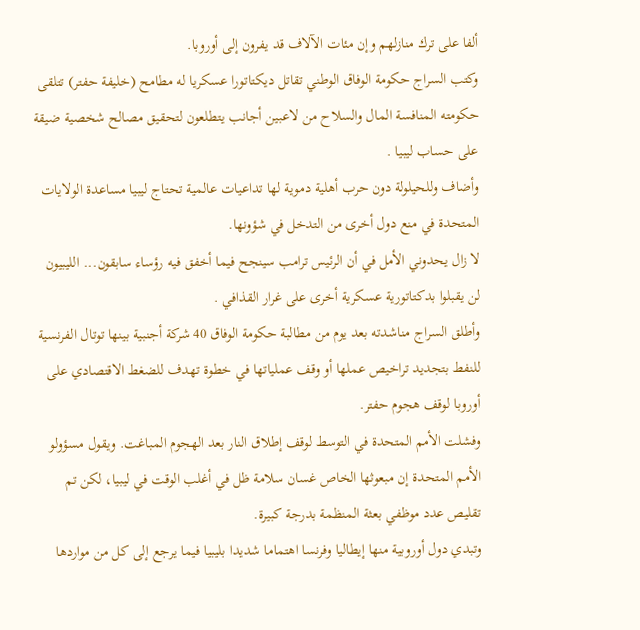ألفا على ترك منازلهم وإن مئات الآلاف قد يفرون إلى أوروبا.
وكتب السراج حكومة الوفاق الوطني تقاتل ديكتاتورا عسكريا له مطامح (خليفة حفتر) تتلقى حكومته المنافسة المال والسلاح من لاعبين أجانب يتطلعون لتحقيق مصالح شخصية ضيقة على حساب ليبيا .
وأضاف وللحيلولة دون حرب أهلية دموية لها تداعيات عالمية تحتاج ليبيا مساعدة الولايات المتحدة في منع دول أخرى من التدخل في شؤونها.
لا زال يحدوني الأمل في أن الرئيس ترامب سينجح فيما أخفق فيه رؤساء سابقون... الليبيون لن يقبلوا بدكتاتورية عسكرية أخرى على غرار القذافي .
وأطلق السراج مناشدته بعد يوم من مطالبة حكومة الوفاق 40 شركة أجنبية بينها توتال الفرنسية للنفط بتجديد تراخيص عملها أو وقف عملياتها في خطوة تهدف للضغط الاقتصادي على أوروبا لوقف هجوم حفتر.
وفشلت الأمم المتحدة في التوسط لوقف إطلاق النار بعد الهجوم المباغت. ويقول مسؤولو الأمم المتحدة إن مبعوثها الخاص غسان سلامة ظل في أغلب الوقت في ليبيا، لكن تم تقليص عدد موظفي بعثة المنظمة بدرجة كبيرة.
وتبدي دول أوروبية منها إيطاليا وفرنسا اهتماما شديدا بليبيا فيما يرجع إلى كل من مواردها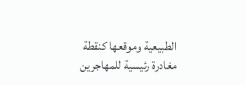الطبيعية وموقعها كنقطة مغادرة رئيسية للمهاجرين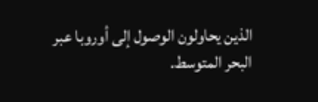الذين يحاولون الوصول إلى أوروبا عبر البحر المتوسط.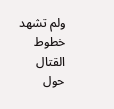ولم تشهد خطوط القتال حول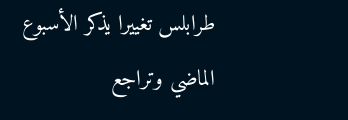طرابلس تغييرا يذكر الأسبوع الماضي وتراجع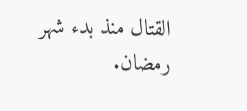القتال منذ بدء شهر رمضان.